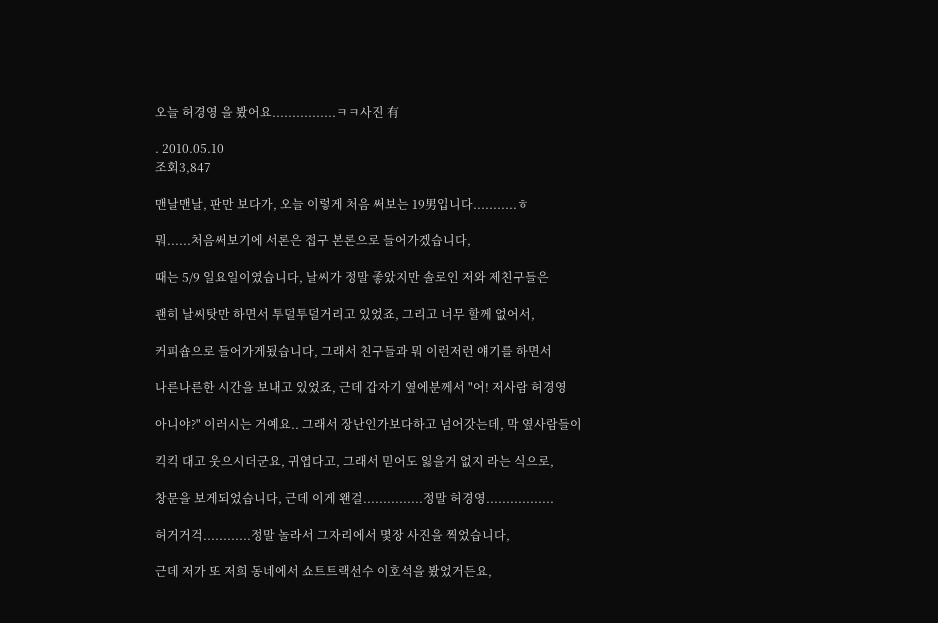오늘 허경영 을 봤어요................ㅋㅋ사진 有

. 2010.05.10
조회3,847

맨날맨날, 판만 보다가, 오늘 이렇게 처음 써보는 19男입니다...........ㅎ

뭐......처음써보기에 서론은 접구 본론으로 들어가겠습니다,

때는 5/9 일요일이였습니다, 날씨가 정말 좋았지만 솔로인 저와 제친구들은

괜히 날씨탓만 하면서 투덜투덜거리고 있었죠, 그리고 너무 할께 없어서,

커피숍으로 들어가게됬습니다, 그래서 친구들과 뭐 이런저런 얘기를 하면서

나른나른한 시간을 보내고 있었죠, 근데 갑자기 옆에분께서 "어! 저사람 허경영

아니야?" 이러시는 거예요.. 그래서 장난인가보다하고 넘어갓는데, 막 옆사람들이

킥킥 대고 웃으시더군요, 귀엽다고, 그래서 믿어도 잃을거 없지 라는 식으로,

창문을 보게되었습니다, 근데 이게 왠걸...............정말 허경영.................

허거거걱............정말 놀라서 그자리에서 몇장 사진을 찍었습니다,

근데 저가 또 저희 동네에서 쇼트트랙선수 이호석을 봤었거든요,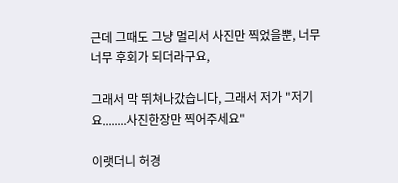근데 그때도 그냥 멀리서 사진만 찍었을뿐, 너무너무 후회가 되더라구요,

그래서 막 뛰쳐나갔습니다, 그래서 저가 "저기요........사진한장만 찍어주세요"

이랫더니 허경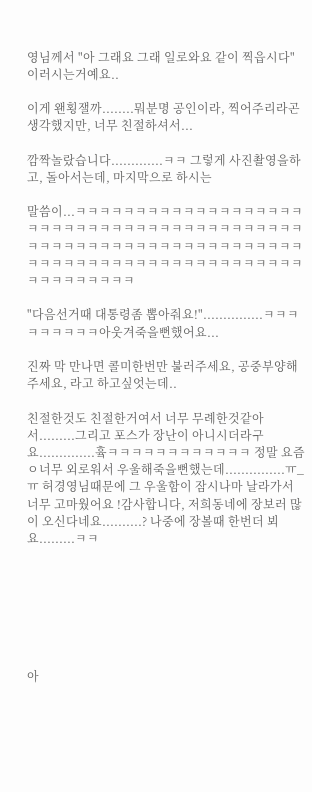영님께서 "아 그래요 그래 일로와요 같이 찍읍시다" 이러시는거예요..

이게 왠횡잴까........뭐분명 공인이라, 찍어주리라곤 생각했지만, 너무 친절하셔서...

깜짝놀랐습니다.............ㅋㅋ 그렇게 사진촬영을하고, 돌아서는데, 마지막으로 하시는

말씀이...ㅋㅋㅋㅋㅋㅋㅋㅋㅋㅋㅋㅋㅋㅋㅋㅋㅋㅋㅋㅋㅋㅋㅋㅋㅋㅋㅋㅋㅋㅋㅋㅋㅋㅋㅋㅋㅋㅋㅋㅋㅋㅋㅋㅋㅋㅋㅋㅋㅋㅋㅋㅋㅋㅋㅋㅋㅋㅋㅋㅋㅋㅋㅋㅋㅋㅋㅋㅋㅋㅋㅋㅋㅋㅋㅋㅋㅋㅋㅋㅋㅋㅋㅋㅋㅋㅋㅋㅋㅋㅋㅋㅋㅋㅋㅋㅋㅋ

"다음선거때 대통령좀 뽑아줘요!"...............ㅋㅋㅋㅋㅋㅋㅋㅋㅋ아웃겨죽을뻔했어요...

진짜 막 만나면 콜미한번만 불러주세요, 공중부양해주세요, 라고 하고싶엇는데..

친절한것도 친절한거여서 너무 무례한것같아서.........그리고 포스가 장난이 아니시더라구요..............흌ㅋㅋㅋㅋㅋㅋㅋㅋㅋㅋㅋㅋ 정말 요즘 ㅇ너무 외로워서 우울해죽을뻔했는데...............ㅠ_ㅠ 허경영님때문에 그 우울함이 잠시나마 날라가서 너무 고마웠어요 !감사합니다, 저희동네에 장보러 많이 오신다네요..........? 나중에 장볼때 한번더 뵈요.........ㅋㅋ







아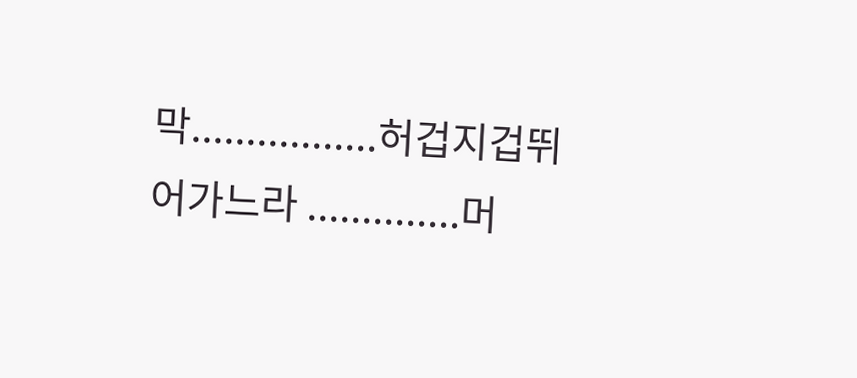막.................허겁지겁뛰어가느라 ..............머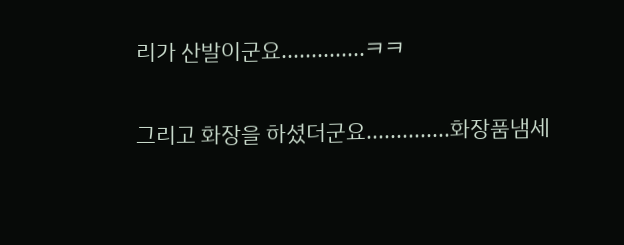리가 산발이군요..............ㅋㅋ

그리고 화장을 하셨더군요..............화장품냄세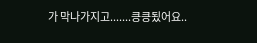가 막나가지고.......킁킁됬어요..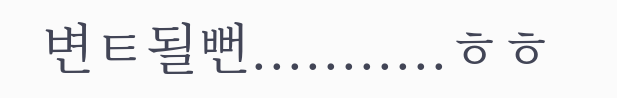변ㅌ될뻔...........ㅎㅎ